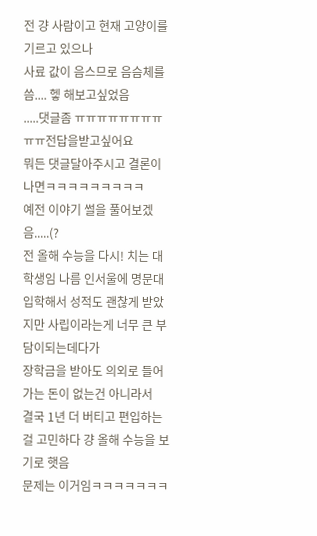전 걍 사람이고 현재 고양이를 기르고 있으나
사료 값이 음스므로 음슴체를 씀.... 헿 해보고싶었음
.....댓글좀 ㅠㅠㅠㅠㅠㅠㅠㅠㅠㅠ전답을받고싶어요
뭐든 댓글달아주시고 결론이나면ㅋㅋㅋㅋㅋㅋㅋㅋㅋ
예전 이야기 썰을 풀어보겠음.....(?
전 올해 수능을 다시! 치는 대학생임 나름 인서울에 명문대
입학해서 성적도 괜찮게 받았지만 사립이라는게 너무 큰 부담이되는데다가
장학금을 받아도 의외로 들어가는 돈이 없는건 아니라서
결국 1년 더 버티고 편입하는걸 고민하다 걍 올해 수능을 보기로 햇음
문제는 이거임ㅋㅋㅋㅋㅋㅋㅋ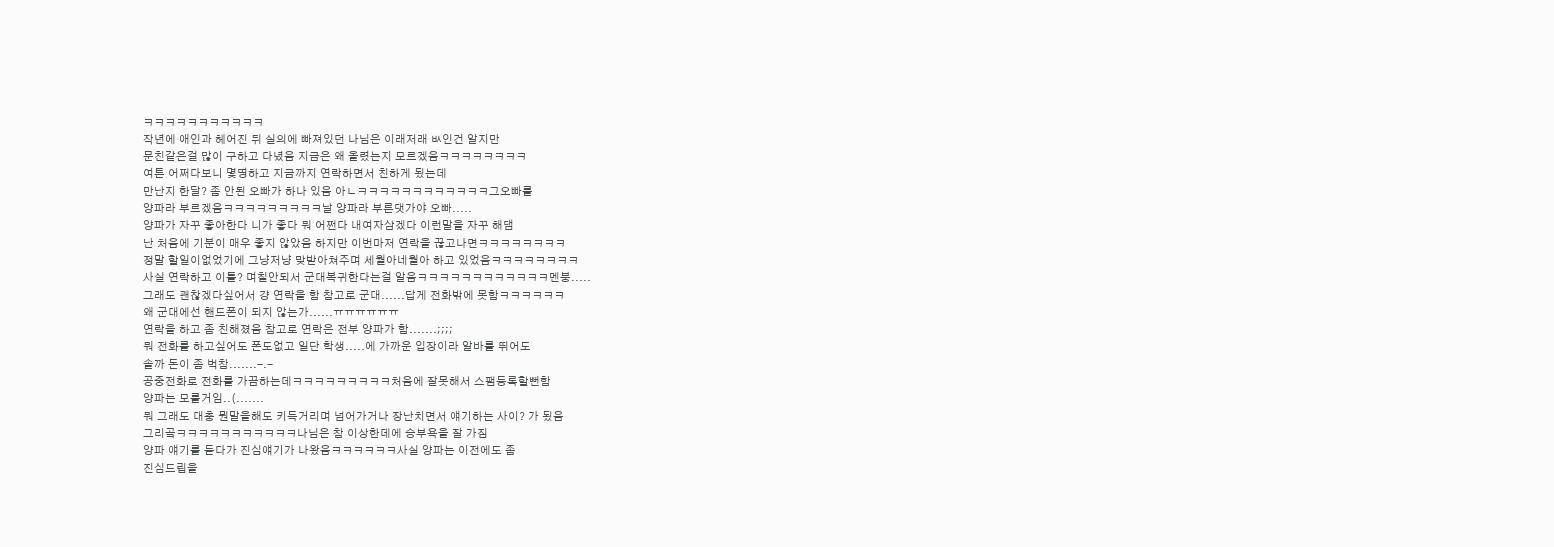ㅋㅋㅋㅋㅋㅋㅋㅋㅋㅋㅋ
작년에 애인과 헤어진 뒤 실의에 빠져있던 나님은 이래저래 ㅄ인건 알지만
문친같은걸 많이 구하고 다녔음 지금은 왜 올렸는지 모르겠음ㅋㅋㅋㅋㅋㅋㅋㅋ
여튼 어쩌다보니 몇명하고 지금까지 연락하면서 친하게 됬는데
만난지 한달? 좀 안된 오빠가 하나 있음 아ㄴㅋㅋㅋㅋㅋㅋㅋㅋㅋㅋㅋㅋ그오빠를
양파라 부르겠음ㅋㅋㅋㅋㅋㅋㅋㅋㅋ날 양파라 부른댓가야 오빠.....
양파가 자꾸 좋아한다 니가 좋다 뭐 어쩐다 내여자삼겠다 이런말을 자꾸 해댐
난 처음에 기분이 매우 좋지 않았음 하지만 이번마저 연락을 끊고나면ㅋㅋㅋㅋㅋㅋㅋㅋ
정말 할일이없었기에 그냥저냥 맞받아쳐주며 세월아네월아 하고 있었음ㅋㅋㅋㅋㅋㅋㅋㅋ
사실 연락하고 이틀? 며칠안되서 군대복귀한다는걸 알음ㅋㅋㅋㅋㅋㅋㅋㅋㅋㅋㅋㅋ멘붕.....
그래도 괜찮겠다싶어서 걍 연락을 함 참고로 군대......답게 전화밖에 못함ㅋㅋㅋㅋㅋㅋ
왜 군대에선 핸드폰이 되지 않는가......ㅠㅠㅠㅠㅠㅠ
연락을 하고 좀 친해졌음 참고로 연락은 전부 양파가 함.......;;;;
뭐 전화를 하고싶어도 폰도없고 일단 학생.....에 가까운 입장이라 알바를 뛰어도
솔까 돈이 좀 벅참.......-.-
공중전화로 전화를 가끔하는데ㅋㅋㅋㅋㅋㅋㅋㅋㅋ처음에 잘못해서 스팸등록할뻔함
양파는 모를거임..(.......
뭐 그래도 대충 뭔말을해도 키득거리며 넘어가거나 장난치면서 얘기하는 사이? 가 됬음
그리곸ㅋㅋㅋㅋㅋㅋㅋㅋㅋㅋㅋ나님은 참 이상한데에 승부욕을 잘 가짐
양파 얘기를 듣다가 진심얘기가 나왔음ㅋㅋㅋㅋㅋㅋ사실 양파는 이전에도 좀
진심드립을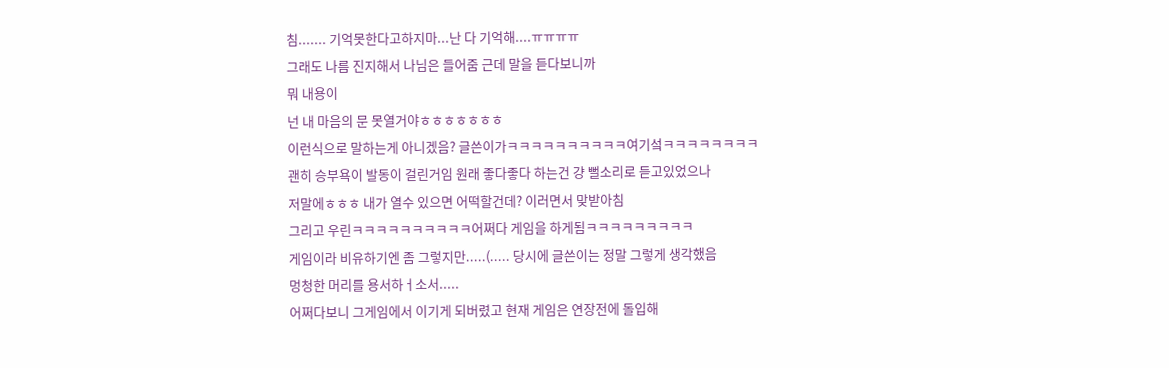침....... 기억못한다고하지마...난 다 기억해....ㅠㅠㅠㅠ
그래도 나름 진지해서 나님은 들어줌 근데 말을 듣다보니까
뭐 내용이
넌 내 마음의 문 못열거야ㅎㅎㅎㅎㅎㅎㅎ
이런식으로 말하는게 아니겠음? 글쓴이가ㅋㅋㅋㅋㅋㅋㅋㅋㅋㅋ여기섴ㅋㅋㅋㅋㅋㅋㅋㅋ
괜히 승부욕이 발동이 걸린거임 원래 좋다좋다 하는건 걍 뻘소리로 듣고있었으나
저말에ㅎㅎㅎ 내가 열수 있으면 어떡할건데? 이러면서 맞받아침
그리고 우린ㅋㅋㅋㅋㅋㅋㅋㅋㅋㅋ어쩌다 게임을 하게됨ㅋㅋㅋㅋㅋㅋㅋㅋㅋ
게임이라 비유하기엔 좀 그렇지만.....(..... 당시에 글쓴이는 정말 그렇게 생각했음
멍청한 머리를 용서하ㅓ소서.....
어쩌다보니 그게임에서 이기게 되버렸고 현재 게임은 연장전에 돌입해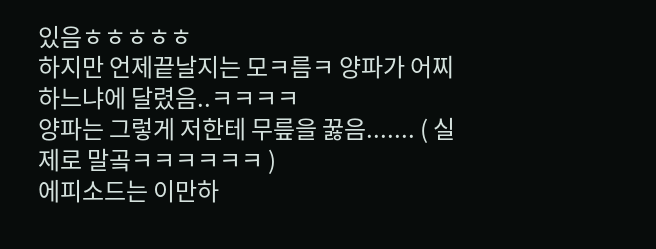있음ㅎㅎㅎㅎㅎ
하지만 언제끝날지는 모ㅋ름ㅋ 양파가 어찌하느냐에 달렸음..ㅋㅋㅋㅋ
양파는 그렇게 저한테 무릎을 꿇음....... ( 실제로 말곸ㅋㅋㅋㅋㅋㅋ )
에피소드는 이만하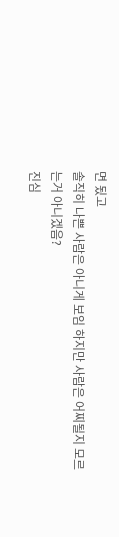면 됬고
솔직히 나쁜 사람은 아니게 보임 하지만 사람은 어찌될지 모르는거 아니겠음?
진심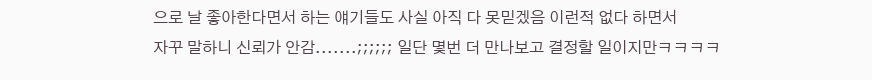으로 날 좋아한다면서 하는 얘기들도 사실 아직 다 못믿겠음 이런적 없다 하면서
자꾸 말하니 신뢰가 안감.......;;;;;; 일단 몇번 더 만나보고 결정할 일이지만ㅋㅋㅋㅋ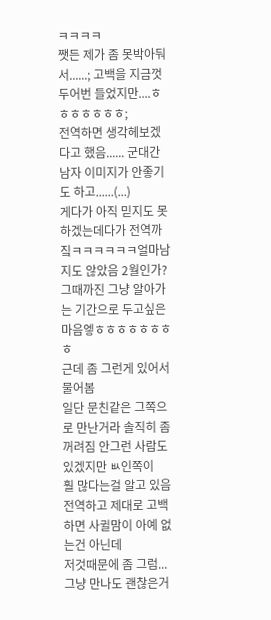ㅋㅋㅋㅋ
쨋든 제가 좀 못박아둬서......; 고백을 지금껏 두어번 들었지만....ㅎㅎㅎㅎㅎㅎㅎ;
전역하면 생각헤보겠다고 했음...... 군대간 남자 이미지가 안좋기도 하고......(...)
게다가 아직 믿지도 못하겠는데다가 전역까짘ㅋㅋㅋㅋㅋㅋ얼마남지도 않았음 2월인가?
그때까진 그냥 알아가는 기간으로 두고싶은마음엫ㅎㅎㅎㅎㅎㅎㅎㅎ
근데 좀 그런게 있어서 물어봄
일단 문친같은 그쪽으로 만난거라 솔직히 좀 꺼려짐 안그런 사람도 있겠지만 ㅄ인쪽이
훨 많다는걸 알고 있음 전역하고 제대로 고백하면 사귈맘이 아예 없는건 아닌데
저것때문에 좀 그럼... 그냥 만나도 괜찮은거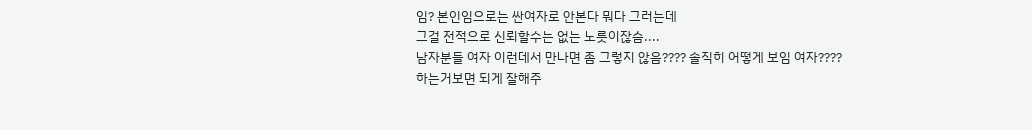임? 본인임으로는 싼여자로 안본다 뭐다 그러는데
그걸 전적으로 신뢰할수는 없는 노릇이잖슴....
남자분들 여자 이런데서 만나면 좀 그렇지 않음???? 솔직히 어떻게 보임 여자????
하는거보면 되게 잘해주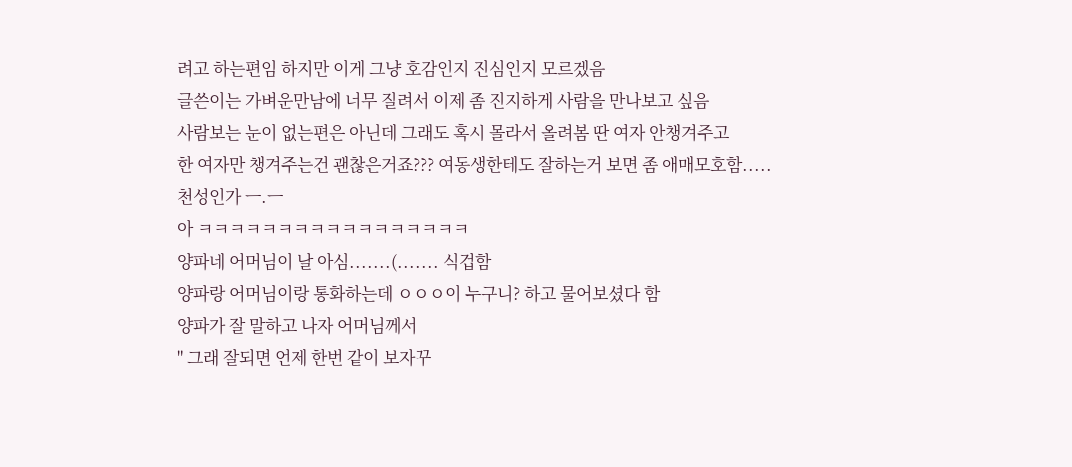려고 하는편임 하지만 이게 그냥 호감인지 진심인지 모르겠음
글쓴이는 가벼운만남에 너무 질려서 이제 좀 진지하게 사람을 만나보고 싶음
사람보는 눈이 없는편은 아닌데 그래도 혹시 몰라서 올려봄 딴 여자 안챙겨주고
한 여자만 챙겨주는건 괜찮은거죠??? 여동생한테도 잘하는거 보면 좀 애매모호함.....
천성인가 ㅡ.ㅡ
아 ㅋㅋㅋㅋㅋㅋㅋㅋㅋㅋㅋㅋㅋㅋㅋㅋㅋ
양파네 어머님이 날 아심.......(....... 식겁함
양파랑 어머님이랑 통화하는데 ㅇㅇㅇ이 누구니? 하고 물어보셨다 함
양파가 잘 말하고 나자 어머님께서
" 그래 잘되면 언제 한번 같이 보자꾸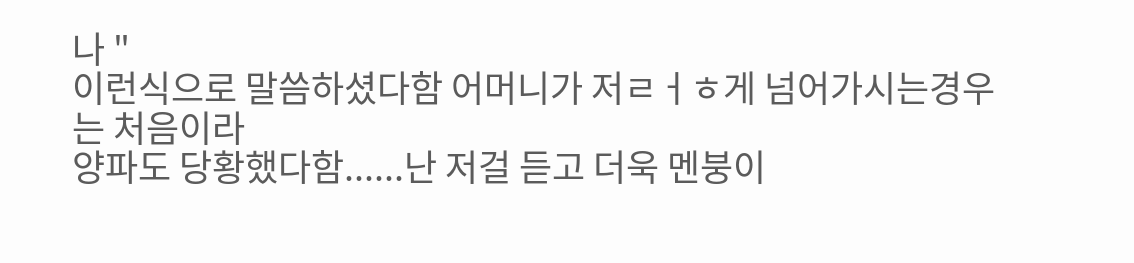나 "
이런식으로 말씀하셨다함 어머니가 저ㄹㅓㅎ게 넘어가시는경우는 처음이라
양파도 당황했다함......난 저걸 듣고 더욱 멘붕이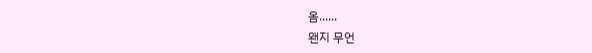옴......
왠지 무언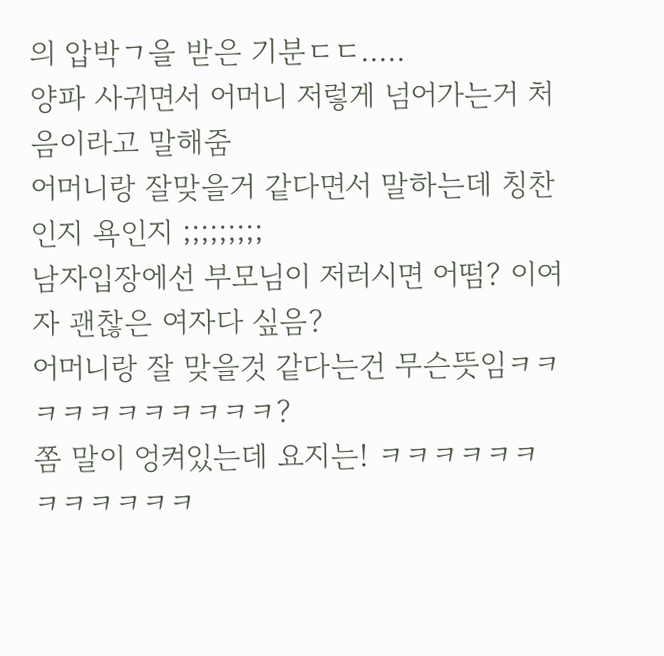의 압박ㄱ을 받은 기분ㄷㄷ.....
양파 사귀면서 어머니 저렇게 넘어가는거 처음이라고 말해줌
어머니랑 잘맞을거 같다면서 말하는데 칭찬인지 욕인지 ;;;;;;;;;
남자입장에선 부모님이 저러시면 어떰? 이여자 괜찮은 여자다 싶음?
어머니랑 잘 맞을것 같다는건 무슨뜻임ㅋㅋㅋㅋㅋㅋㅋㅋㅋㅋㅋ?
쫌 말이 엉켜있는데 요지는! ㅋㅋㅋㅋㅋㅋㅋㅋㅋㅋㅋㅋ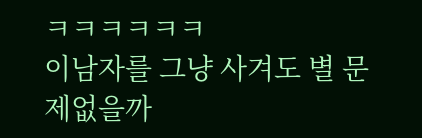ㅋㅋㅋㅋㅋㅋ
이남자를 그냥 사겨도 별 문제없을까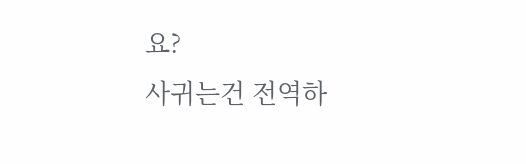요?
사귀는건 전역하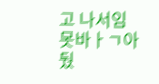고 나서임 못바ㅏㄱ아뒀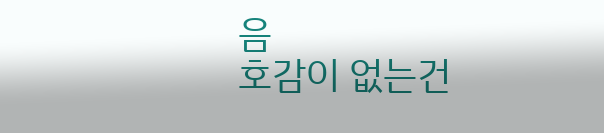음
호감이 없는건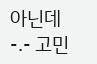아닌데 -.- 고민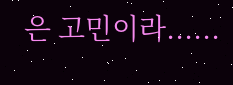은 고민이라......